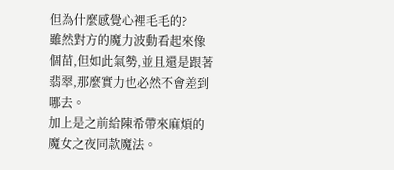但為什麼感覺心裡毛毛的?
雖然對方的魔力波動看起來像個苗,但如此氣勢,並且還是跟著翡翠,那麼實力也必然不會差到哪去。
加上是之前給陳希帶來麻煩的魔女之夜同款魔法。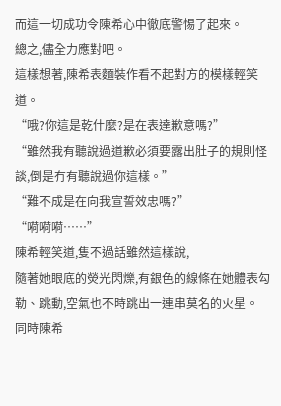而這一切成功令陳希心中徹底警惕了起來。
總之,儘全力應對吧。
這樣想著,陳希表麵裝作看不起對方的模樣輕笑道。
“哦?你這是乾什麼?是在表達歉意嗎?”
“雖然我有聽說過道歉必須要露出肚子的規則怪談,倒是冇有聽說過你這樣。”
“難不成是在向我宣誓效忠嗎?”
“嗬嗬嗬……”
陳希輕笑道,隻不過話雖然這樣說,
隨著她眼底的熒光閃爍,有銀色的線條在她體表勾勒、跳動,空氣也不時跳出一連串莫名的火星。
同時陳希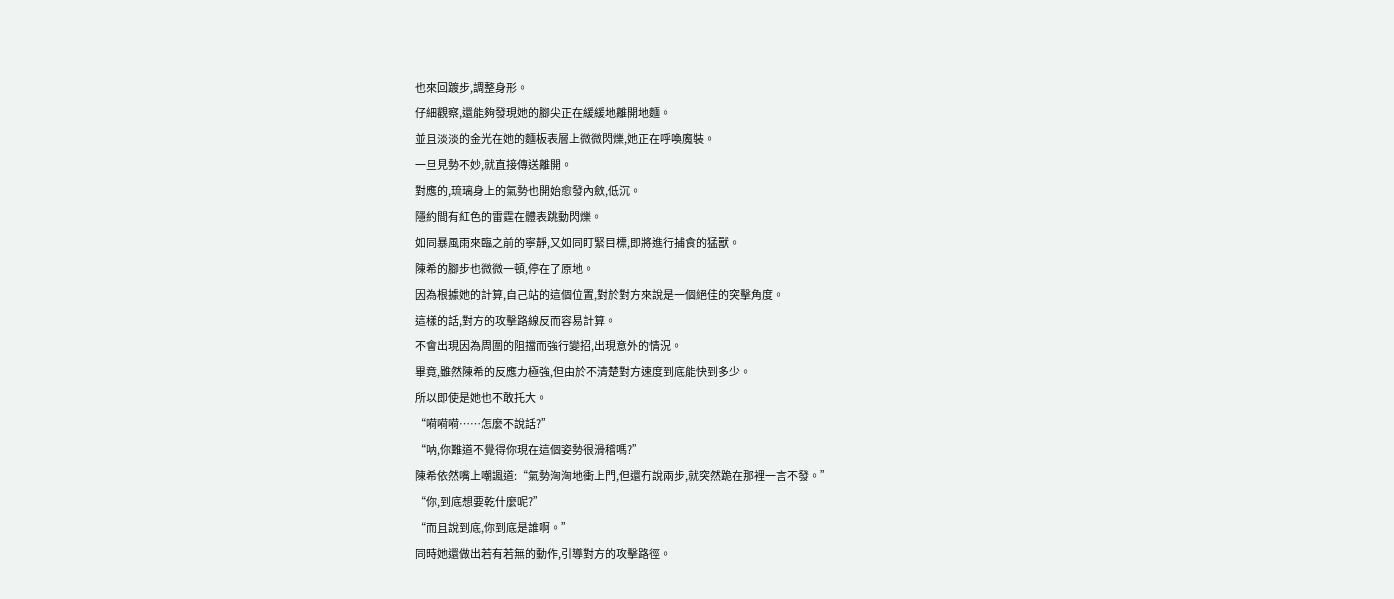也來回踱步,調整身形。
仔細觀察,還能夠發現她的腳尖正在緩緩地離開地麵。
並且淡淡的金光在她的麵板表層上微微閃爍,她正在呼喚魔裝。
一旦見勢不妙,就直接傳送離開。
對應的,琉璃身上的氣勢也開始愈發內斂,低沉。
隱約間有紅色的雷霆在體表跳動閃爍。
如同暴風雨來臨之前的寧靜,又如同盯緊目標,即將進行捕食的猛獸。
陳希的腳步也微微一頓,停在了原地。
因為根據她的計算,自己站的這個位置,對於對方來說是一個絕佳的突擊角度。
這樣的話,對方的攻擊路線反而容易計算。
不會出現因為周圍的阻擋而強行變招,出現意外的情況。
畢竟,雖然陳希的反應力極強,但由於不清楚對方速度到底能快到多少。
所以即使是她也不敢托大。
“嗬嗬嗬……怎麼不說話?”
“呐,你難道不覺得你現在這個姿勢很滑稽嗎?”
陳希依然嘴上嘲諷道:“氣勢洶洶地衝上門,但還冇說兩步,就突然跪在那裡一言不發。”
“你,到底想要乾什麼呢?”
“而且說到底,你到底是誰啊。”
同時她還做出若有若無的動作,引導對方的攻擊路徑。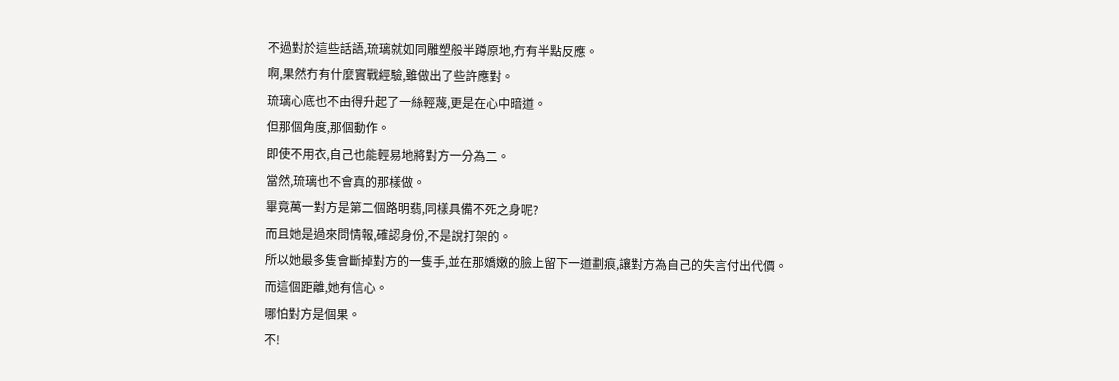不過對於這些話語,琉璃就如同雕塑般半蹲原地,冇有半點反應。
啊,果然冇有什麼實戰經驗,雖做出了些許應對。
琉璃心底也不由得升起了一絲輕蔑,更是在心中暗道。
但那個角度,那個動作。
即使不用衣,自己也能輕易地將對方一分為二。
當然,琉璃也不會真的那樣做。
畢竟萬一對方是第二個路明翡,同樣具備不死之身呢?
而且她是過來問情報,確認身份,不是說打架的。
所以她最多隻會斷掉對方的一隻手,並在那嬌嫩的臉上留下一道劃痕,讓對方為自己的失言付出代價。
而這個距離,她有信心。
哪怕對方是個果。
不!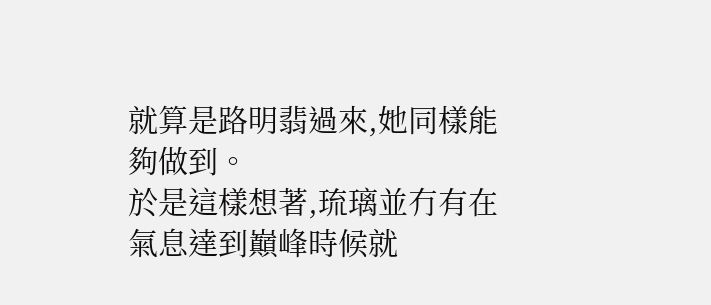就算是路明翡過來,她同樣能夠做到。
於是這樣想著,琉璃並冇有在氣息達到巔峰時候就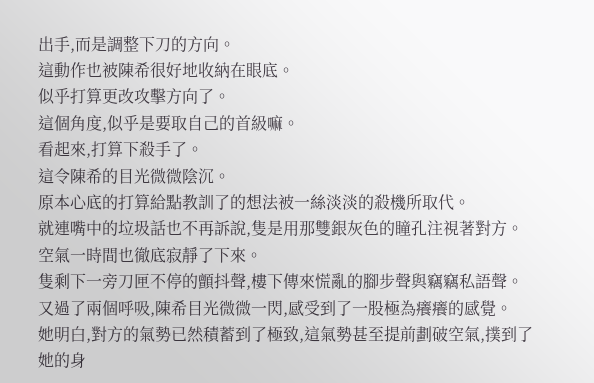出手,而是調整下刀的方向。
這動作也被陳希很好地收納在眼底。
似乎打算更改攻擊方向了。
這個角度,似乎是要取自己的首級嘛。
看起來,打算下殺手了。
這令陳希的目光微微陰沉。
原本心底的打算給點教訓了的想法被一絲淡淡的殺機所取代。
就連嘴中的垃圾話也不再訴說,隻是用那雙銀灰色的瞳孔注視著對方。
空氣一時間也徹底寂靜了下來。
隻剩下一旁刀匣不停的顫抖聲,樓下傳來慌亂的腳步聲與竊竊私語聲。
又過了兩個呼吸,陳希目光微微一閃,感受到了一股極為癢癢的感覺。
她明白,對方的氣勢已然積蓄到了極致,這氣勢甚至提前劃破空氣,撲到了她的身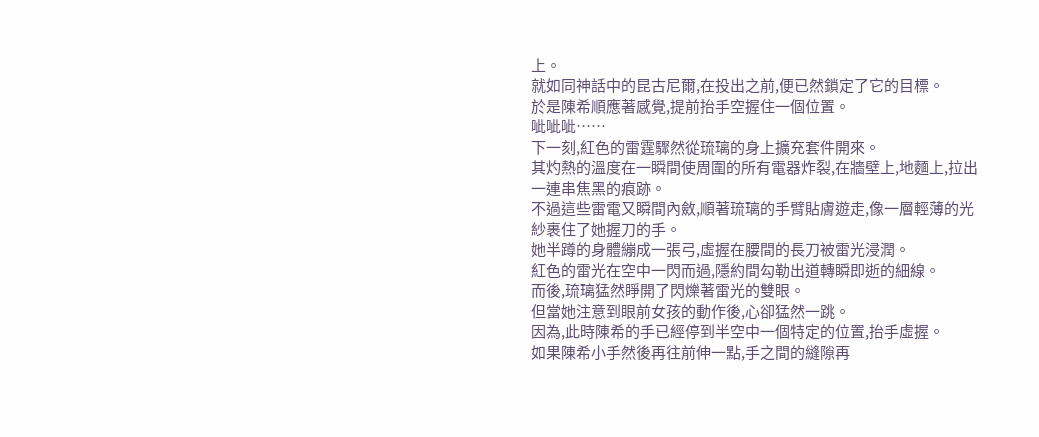上。
就如同神話中的昆古尼爾,在投出之前,便已然鎖定了它的目標。
於是陳希順應著感覺,提前抬手空握住一個位置。
呲呲呲……
下一刻,紅色的雷霆驟然從琉璃的身上擴充套件開來。
其灼熱的溫度在一瞬間使周圍的所有電器炸裂,在牆壁上,地麵上,拉出一連串焦黑的痕跡。
不過這些雷電又瞬間內斂,順著琉璃的手臂貼膚遊走,像一層輕薄的光紗裹住了她握刀的手。
她半蹲的身體繃成一張弓,虛握在腰間的長刀被雷光浸潤。
紅色的雷光在空中一閃而過,隱約間勾勒出道轉瞬即逝的細線。
而後,琉璃猛然睜開了閃爍著雷光的雙眼。
但當她注意到眼前女孩的動作後,心卻猛然一跳。
因為,此時陳希的手已經停到半空中一個特定的位置,抬手虛握。
如果陳希小手然後再往前伸一點,手之間的縫隙再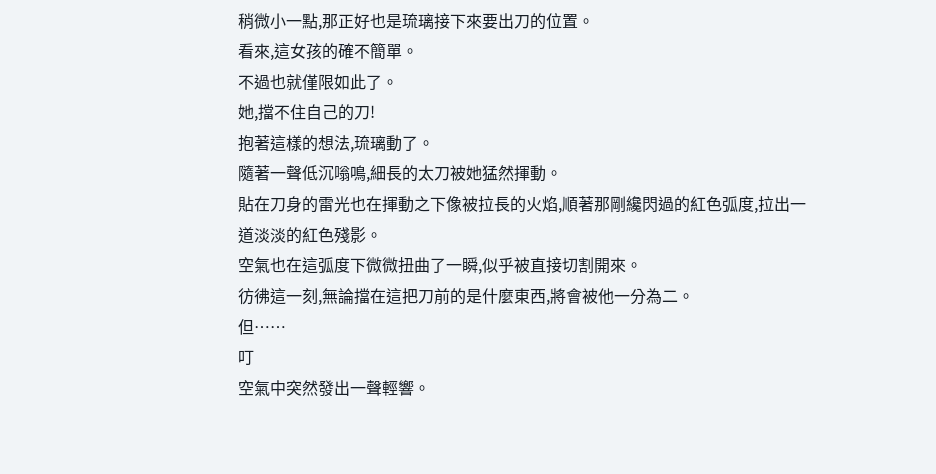稍微小一點,那正好也是琉璃接下來要出刀的位置。
看來,這女孩的確不簡單。
不過也就僅限如此了。
她,擋不住自己的刀!
抱著這樣的想法,琉璃動了。
隨著一聲低沉嗡鳴,細長的太刀被她猛然揮動。
貼在刀身的雷光也在揮動之下像被拉長的火焰,順著那剛纔閃過的紅色弧度,拉出一道淡淡的紅色殘影。
空氣也在這弧度下微微扭曲了一瞬,似乎被直接切割開來。
彷彿這一刻,無論擋在這把刀前的是什麼東西,將會被他一分為二。
但……
叮
空氣中突然發出一聲輕響。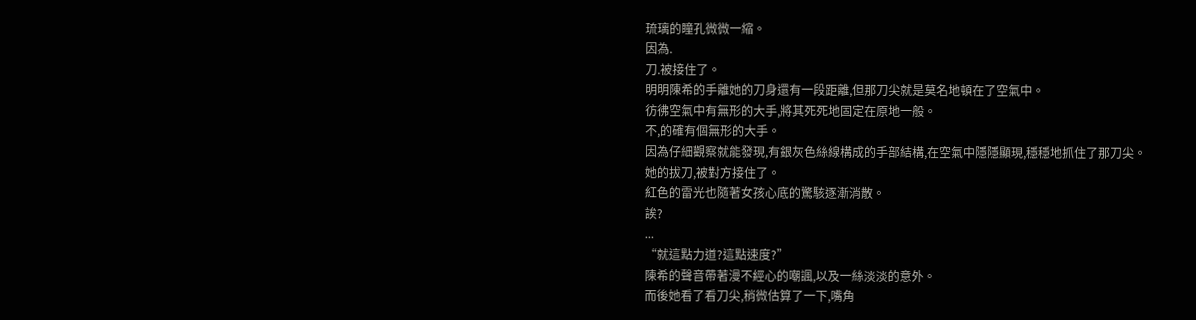琉璃的瞳孔微微一縮。
因為.
刀.被接住了。
明明陳希的手離她的刀身還有一段距離,但那刀尖就是莫名地頓在了空氣中。
彷彿空氣中有無形的大手,將其死死地固定在原地一般。
不,的確有個無形的大手。
因為仔細觀察就能發現,有銀灰色絲線構成的手部結構,在空氣中隱隱顯現,穩穩地抓住了那刀尖。
她的拔刀,被對方接住了。
紅色的雷光也隨著女孩心底的驚駭逐漸消散。
誒?
...
“就這點力道?這點速度?”
陳希的聲音帶著漫不經心的嘲諷,以及一絲淡淡的意外。
而後她看了看刀尖,稍微估算了一下,嘴角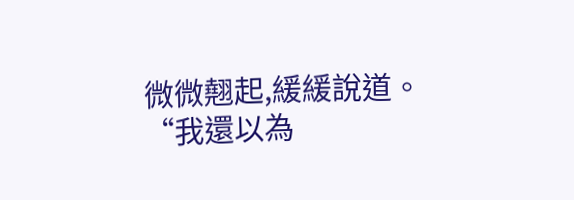微微翹起,緩緩說道。
“我還以為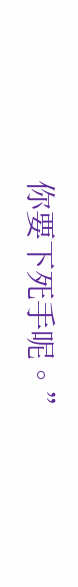你要下死手呢。”